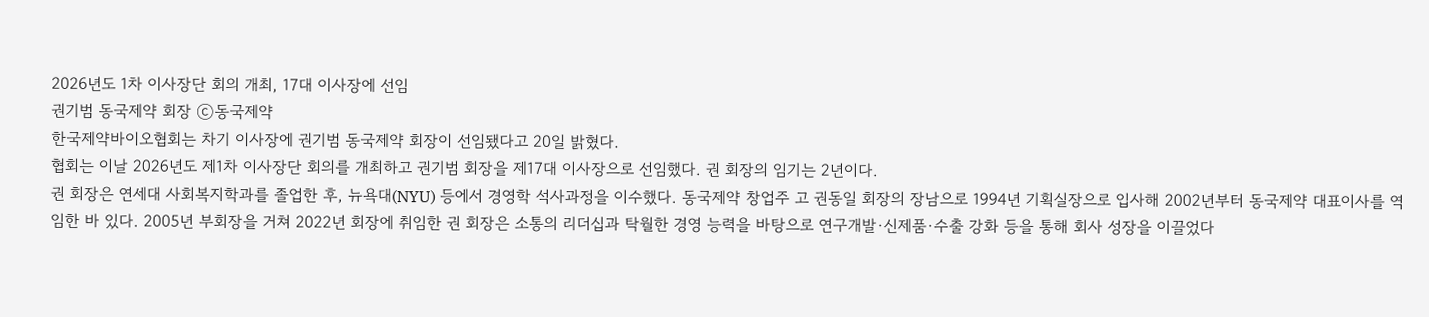2026년도 1차 이사장단 회의 개최, 17대 이사장에 선임
권기범 동국제약 회장 ⓒ동국제약
한국제약바이오협회는 차기 이사장에 권기범 동국제약 회장이 선임됐다고 20일 밝혔다.
협회는 이날 2026년도 제1차 이사장단 회의를 개최하고 권기범 회장을 제17대 이사장으로 선임했다. 권 회장의 임기는 2년이다.
권 회장은 연세대 사회복지학과를 졸업한 후, 뉴욕대(NYU) 등에서 경영학 석사과정을 이수했다. 동국제약 창업주 고 권동일 회장의 장남으로 1994년 기획실장으로 입사해 2002년부터 동국제약 대표이사를 역임한 바 있다. 2005년 부회장을 거쳐 2022년 회장에 취임한 권 회장은 소통의 리더십과 탁월한 경영 능력을 바탕으로 연구개발·신제품·수출 강화 등을 통해 회사 성장을 이끌었다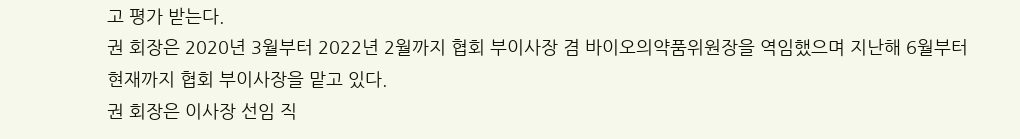고 평가 받는다.
권 회장은 2020년 3월부터 2022년 2월까지 협회 부이사장 겸 바이오의약품위원장을 역임했으며 지난해 6월부터 현재까지 협회 부이사장을 맡고 있다.
권 회장은 이사장 선임 직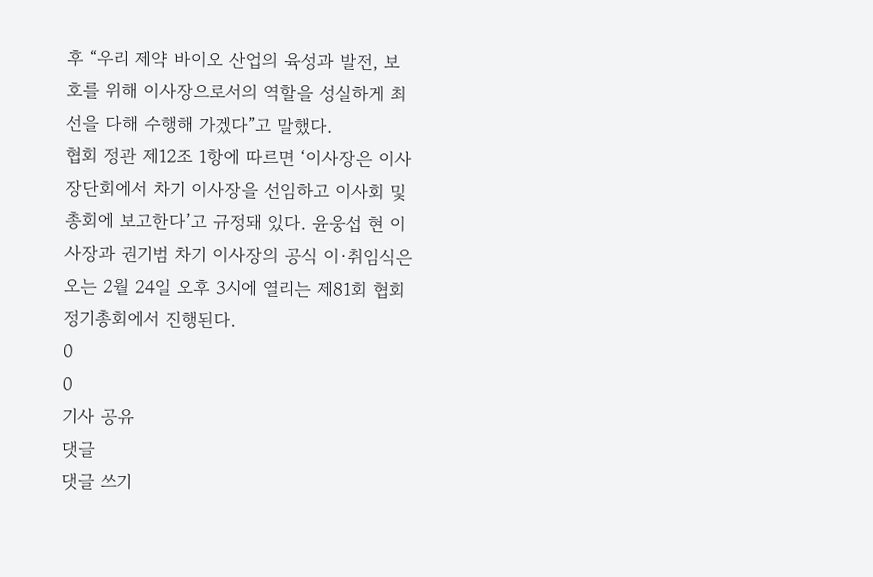후 “우리 제약 바이오 산업의 육성과 발전, 보호를 위해 이사장으로서의 역할을 성실하게 최선을 다해 수행해 가겠다”고 말했다.
협회 정관 제12조 1항에 따르면 ‘이사장은 이사장단회에서 차기 이사장을 선임하고 이사회 및 총회에 보고한다’고 규정돼 있다. 윤웅섭 현 이사장과 권기범 차기 이사장의 공식 이·취임식은 오는 2월 24일 오후 3시에 열리는 제81회 협회 정기총회에서 진행된다.
0
0
기사 공유
댓글
댓글 쓰기